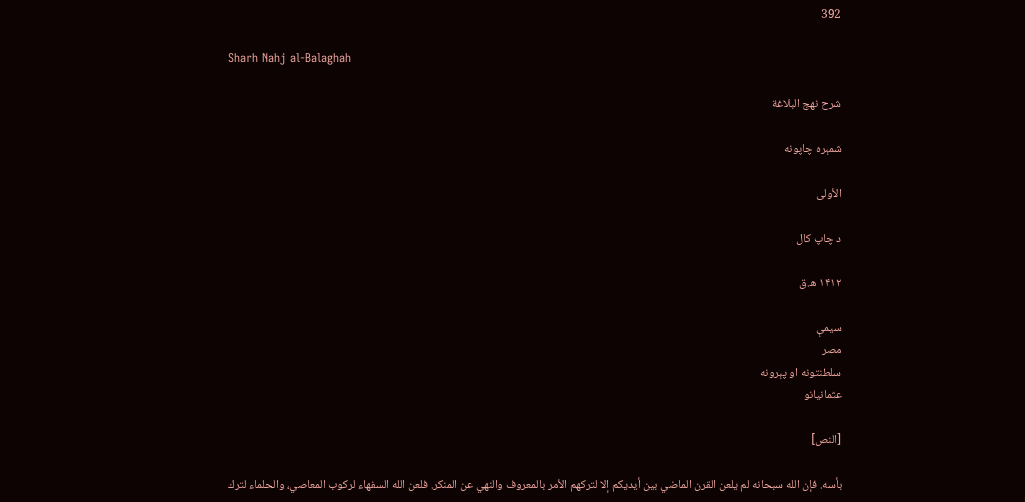392

Sharh Nahj al-Balaghah

شرح نهج البلاغة

شمېره چاپونه

الأولى

د چاپ کال

۱۴۱۲ ه.ق

سیمې
مصر
سلطنتونه او پېرونه
عثمانيانو

[النص]

بأسه. فإن الله سبحانه لم يلعن القرن الماضي بين أيديكم إلا لتركهم الأمر بالمعروف والنهي عن المنكر. فلعن الله السفهاء لركوب المعاصي، والحلماء لترك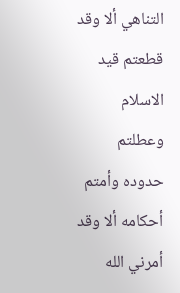التناهي ألا وقد قطعتم قيد الاسلام وعطلتم حدوده وأمتم أحكامه ألا وقد أمرني الله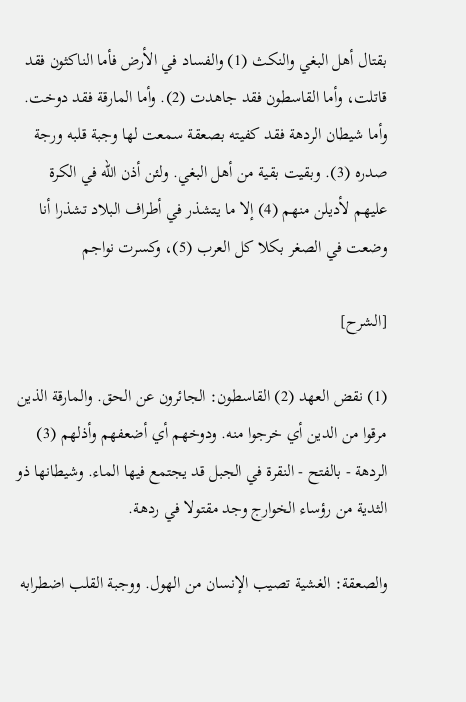بقتال أهل البغي والنكث (1) والفساد في الأرض فأما الناكثون فقد قاتلت، وأما القاسطون فقد جاهدت (2). وأما المارقة فقد دوخت. وأما شيطان الردهة فقد كفيته بصعقة سمعت لها وجبة قلبه ورجة صدره (3). وبقيت بقية من أهل البغي. ولئن أذن الله في الكرة عليهم لأديلن منهم (4) إلا ما يتشذر في أطراف البلاد تشذرا أنا وضعت في الصغر بكلا كل العرب (5)، وكسرت نواجم

[الشرح]

(1) نقض العهد (2) القاسطون: الجائرون عن الحق. والمارقة الذين مرقوا من الدين أي خرجوا منه. ودوخهم أي أضعفهم وأذلهم (3) الردهة - بالفتح - النقرة في الجبل قد يجتمع فيها الماء. وشيطانها ذو الثدية من رؤساء الخوارج وجد مقتولا في ردهة.

والصعقة: الغشية تصيب الإنسان من الهول. ووجبة القلب اضطرابه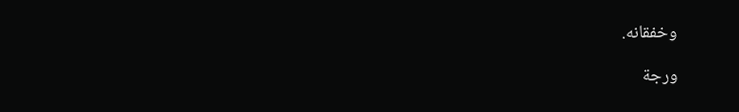وخفقانه.

ورجة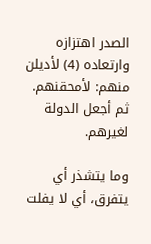الصدر اهتزازه وارتعاده (4) لأديلن منهم: لأمحقنهم. ثم أجعل الدولة لغيرهم.

وما يتشذر أي يتفرق، أي لا يفلت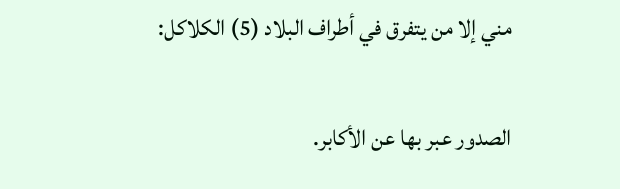مني إلا من يتفرق في أطراف البلاد (5) الكلاكل:

الصدور عبر بها عن الأكابر.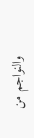والنواجم من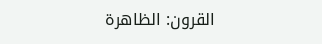القرون: الظاهرة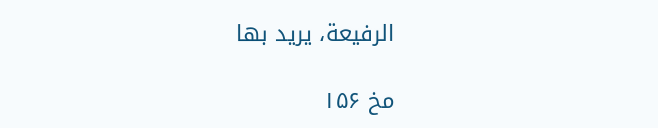الرفيعة، يريد بها

مخ ۱۵۶